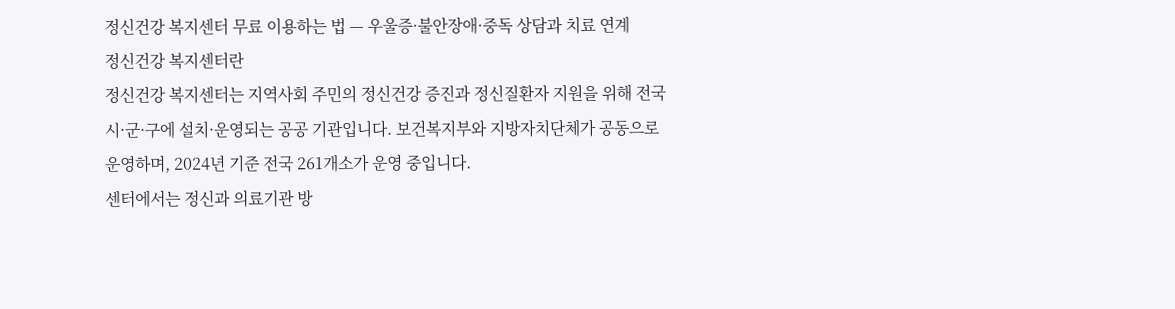정신건강 복지센터 무료 이용하는 법 — 우울증·불안장애·중독 상담과 치료 연계
정신건강 복지센터란
정신건강 복지센터는 지역사회 주민의 정신건강 증진과 정신질환자 지원을 위해 전국 시·군·구에 설치·운영되는 공공 기관입니다. 보건복지부와 지방자치단체가 공동으로 운영하며, 2024년 기준 전국 261개소가 운영 중입니다.
센터에서는 정신과 의료기관 방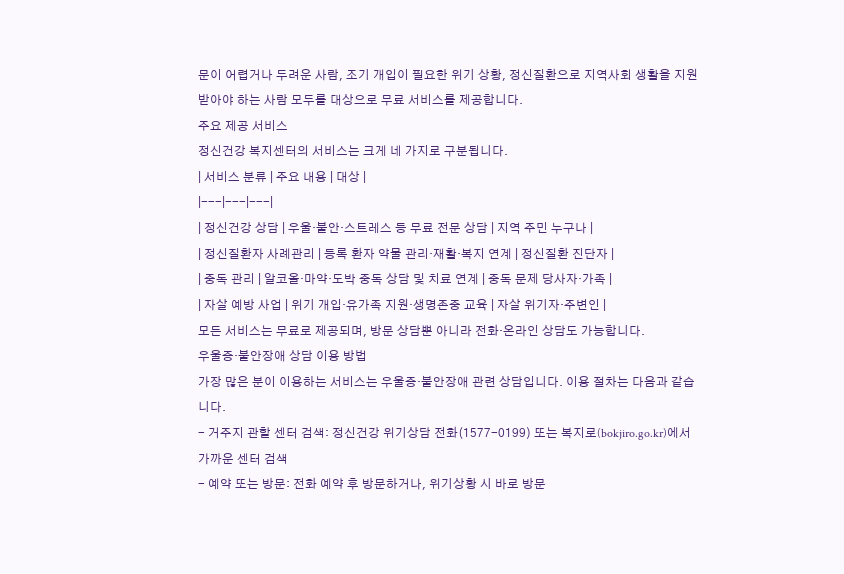문이 어렵거나 두려운 사람, 조기 개입이 필요한 위기 상황, 정신질환으로 지역사회 생활을 지원받아야 하는 사람 모두를 대상으로 무료 서비스를 제공합니다.
주요 제공 서비스
정신건강 복지센터의 서비스는 크게 네 가지로 구분됩니다.
| 서비스 분류 | 주요 내용 | 대상 |
|---|---|---|
| 정신건강 상담 | 우울·불안·스트레스 등 무료 전문 상담 | 지역 주민 누구나 |
| 정신질환자 사례관리 | 등록 환자 약물 관리·재활·복지 연계 | 정신질환 진단자 |
| 중독 관리 | 알코올·마약·도박 중독 상담 및 치료 연계 | 중독 문제 당사자·가족 |
| 자살 예방 사업 | 위기 개입·유가족 지원·생명존중 교육 | 자살 위기자·주변인 |
모든 서비스는 무료로 제공되며, 방문 상담뿐 아니라 전화·온라인 상담도 가능합니다.
우울증·불안장애 상담 이용 방법
가장 많은 분이 이용하는 서비스는 우울증·불안장애 관련 상담입니다. 이용 절차는 다음과 같습니다.
- 거주지 관할 센터 검색: 정신건강 위기상담 전화(1577-0199) 또는 복지로(bokjiro.go.kr)에서 가까운 센터 검색
- 예약 또는 방문: 전화 예약 후 방문하거나, 위기상황 시 바로 방문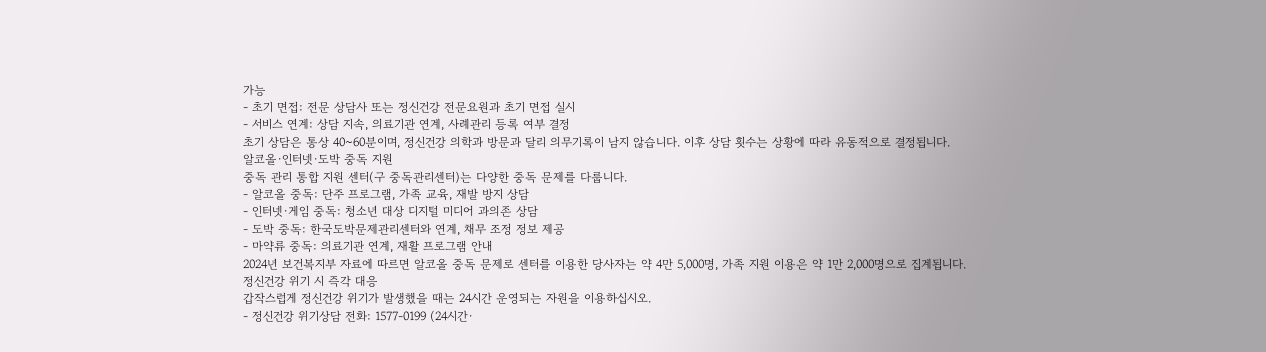가능
- 초기 면접: 전문 상담사 또는 정신건강 전문요원과 초기 면접 실시
- 서비스 연계: 상담 지속, 의료기관 연계, 사례관리 등록 여부 결정
초기 상담은 통상 40~60분이며, 정신건강 의학과 방문과 달리 의무기록이 남지 않습니다. 이후 상담 횟수는 상황에 따라 유동적으로 결정됩니다.
알코올·인터넷·도박 중독 지원
중독 관리 통합 지원 센터(구 중독관리센터)는 다양한 중독 문제를 다룹니다.
- 알코올 중독: 단주 프로그램, 가족 교육, 재발 방지 상담
- 인터넷·게임 중독: 청소년 대상 디지털 미디어 과의존 상담
- 도박 중독: 한국도박문제관리센터와 연계, 채무 조정 정보 제공
- 마약류 중독: 의료기관 연계, 재활 프로그램 안내
2024년 보건복지부 자료에 따르면 알코올 중독 문제로 센터를 이용한 당사자는 약 4만 5,000명, 가족 지원 이용은 약 1만 2,000명으로 집계됩니다.
정신건강 위기 시 즉각 대응
갑작스럽게 정신건강 위기가 발생했을 때는 24시간 운영되는 자원을 이용하십시오.
- 정신건강 위기상담 전화: 1577-0199 (24시간·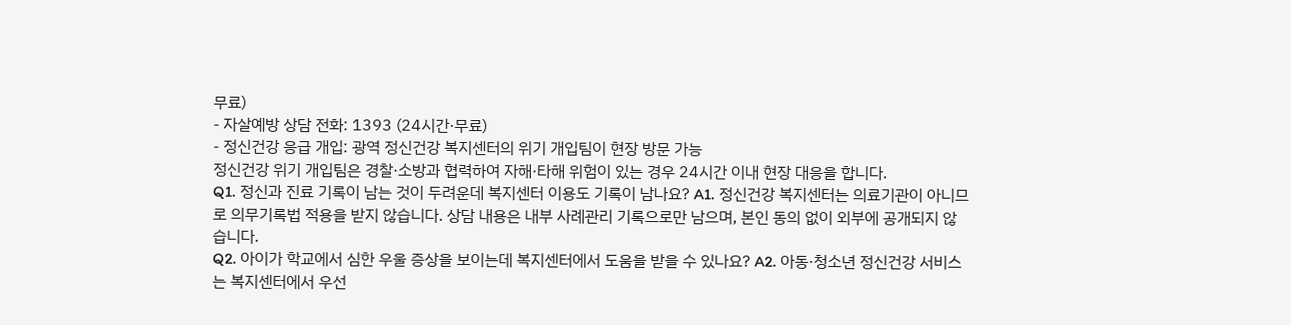무료)
- 자살예방 상담 전화: 1393 (24시간·무료)
- 정신건강 응급 개입: 광역 정신건강 복지센터의 위기 개입팀이 현장 방문 가능
정신건강 위기 개입팀은 경찰·소방과 협력하여 자해·타해 위험이 있는 경우 24시간 이내 현장 대응을 합니다.
Q1. 정신과 진료 기록이 남는 것이 두려운데 복지센터 이용도 기록이 남나요? A1. 정신건강 복지센터는 의료기관이 아니므로 의무기록법 적용을 받지 않습니다. 상담 내용은 내부 사례관리 기록으로만 남으며, 본인 동의 없이 외부에 공개되지 않습니다.
Q2. 아이가 학교에서 심한 우울 증상을 보이는데 복지센터에서 도움을 받을 수 있나요? A2. 아동·청소년 정신건강 서비스는 복지센터에서 우선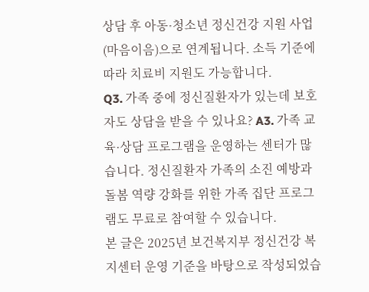상담 후 아동·청소년 정신건강 지원 사업(마음이음)으로 연계됩니다. 소득 기준에 따라 치료비 지원도 가능합니다.
Q3. 가족 중에 정신질환자가 있는데 보호자도 상담을 받을 수 있나요? A3. 가족 교육·상담 프로그램을 운영하는 센터가 많습니다. 정신질환자 가족의 소진 예방과 돌봄 역량 강화를 위한 가족 집단 프로그램도 무료로 참여할 수 있습니다.
본 글은 2025년 보건복지부 정신건강 복지센터 운영 기준을 바탕으로 작성되었습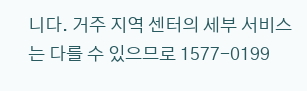니다. 거주 지역 센터의 세부 서비스는 다를 수 있으므로 1577-0199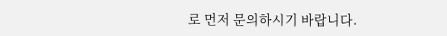로 먼저 문의하시기 바랍니다.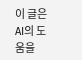이 글은 AI의 도움을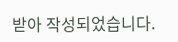받아 작성되었습니다.